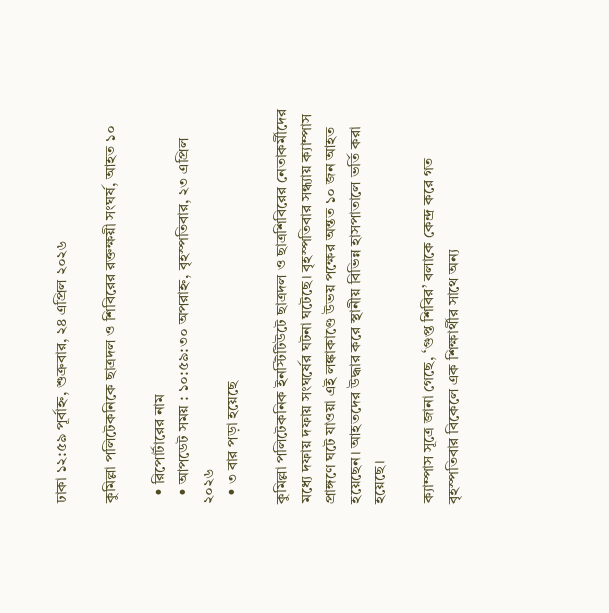ঢাকা ১২:৫৯ পূর্বাহ্ন, শুক্রবার, ২৪ এপ্রিল ২০২৬

কুমিল্লা পলিটেকনিকে ছাত্রদল ও শিবিরের রক্তক্ষয়ী সংঘর্ষ, আহত ১০

  • রিপোর্টারের নাম
  • আপডেট সময় : ১০:৫৯:৩০ অপরাহ্ন, বৃহস্পতিবার, ২৩ এপ্রিল ২০২৬
  • ৩ বার পড়া হয়েছে

কুমিল্লা পলিটেকনিক ইনস্টিটিউটে ছাত্রদল ও ছাত্রশিবিরের নেতাকর্মীদের মধ্যে দফায় দফায় সংঘর্ষের ঘটনা ঘটেছে। বৃহস্পতিবার সন্ধ্যায় ক্যাম্পাস প্রাঙ্গণে ঘটে যাওয়া এই লঙ্কাকাণ্ডে উভয় পক্ষের অন্তত ১০ জন আহত হয়েছেন। আহতদের উদ্ধার করে স্থানীয় বিভিন্ন হাসপাতালে ভর্তি করা হয়েছে।

ক্যাম্পাস সূত্রে জানা গেছে, ‘গুপ্ত শিবির’ বলাকে কেন্দ্র করে গত বৃহস্পতিবার বিকেলে এক শিক্ষার্থীর সাথে অন্য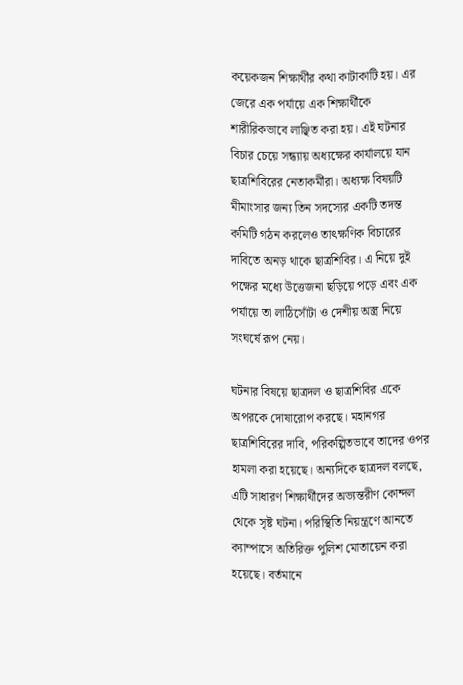কয়েকজন শিক্ষার্থীর কথা কাটাকাটি হয়। এর জেরে এক পর্যায়ে এক শিক্ষার্থীকে শারীরিকভাবে লাঞ্ছিত করা হয়। এই ঘটনার বিচার চেয়ে সন্ধ্যায় অধ্যক্ষের কার্যালয়ে যান ছাত্রশিবিরের নেতাকর্মীরা। অধ্যক্ষ বিষয়টি মীমাংসার জন্য তিন সদস্যের একটি তদন্ত কমিটি গঠন করলেও তাৎক্ষণিক বিচারের দাবিতে অনড় থাকে ছাত্রশিবির। এ নিয়ে দুই পক্ষের মধ্যে উত্তেজনা ছড়িয়ে পড়ে এবং এক পর্যায়ে তা লাঠিসোঁটা ও দেশীয় অস্ত্র নিয়ে সংঘর্ষে রূপ নেয়।

ঘটনার বিষয়ে ছাত্রদল ও ছাত্রশিবির একে অপরকে দোষারোপ করছে। মহানগর ছাত্রশিবিরের দাবি, পরিকল্পিতভাবে তাদের ওপর হামলা করা হয়েছে। অন্যদিকে ছাত্রদল বলছে, এটি সাধারণ শিক্ষার্থীদের অভ্যন্তরীণ কোন্দল থেকে সৃষ্ট ঘটনা। পরিস্থিতি নিয়ন্ত্রণে আনতে ক্যাম্পাসে অতিরিক্ত পুলিশ মোতায়েন করা হয়েছে। বর্তমানে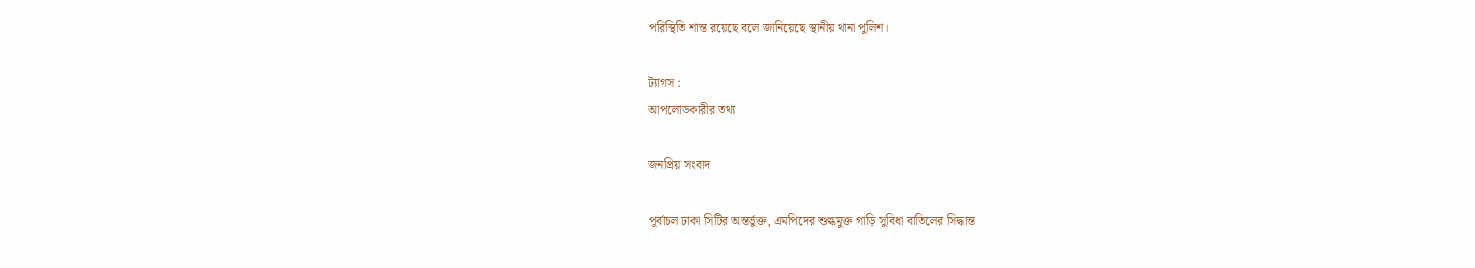পরিস্থিতি শান্ত রয়েছে বলে জানিয়েছে স্থানীয় থানা পুলিশ।

ট্যাগস :
আপলোডকারীর তথ্য

জনপ্রিয় সংবাদ

পূর্বাচল ঢাকা সিটির অন্তর্ভুক্ত, এমপিদের শুল্কমুক্ত গাড়ি সুবিধা বাতিলের সিদ্ধান্ত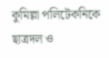কুমিল্লা পলিটেকনিকে ছাত্রদল ও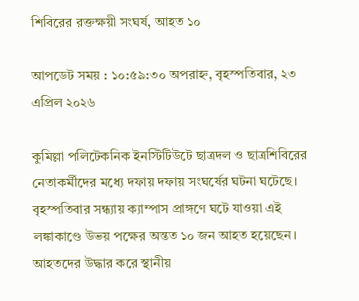শিবিরের রক্তক্ষয়ী সংঘর্ষ, আহত ১০

আপডেট সময় : ১০:৫৯:৩০ অপরাহ্ন, বৃহস্পতিবার, ২৩ এপ্রিল ২০২৬

কুমিল্লা পলিটেকনিক ইনস্টিটিউটে ছাত্রদল ও ছাত্রশিবিরের নেতাকর্মীদের মধ্যে দফায় দফায় সংঘর্ষের ঘটনা ঘটেছে। বৃহস্পতিবার সন্ধ্যায় ক্যাম্পাস প্রাঙ্গণে ঘটে যাওয়া এই লঙ্কাকাণ্ডে উভয় পক্ষের অন্তত ১০ জন আহত হয়েছেন। আহতদের উদ্ধার করে স্থানীয়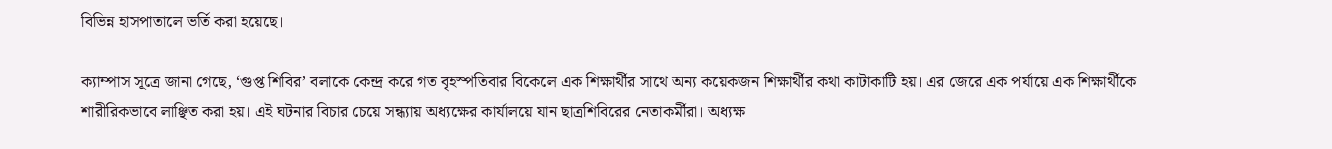বিভিন্ন হাসপাতালে ভর্তি করা হয়েছে।

ক্যাম্পাস সূত্রে জানা গেছে, ‘গুপ্ত শিবির’ বলাকে কেন্দ্র করে গত বৃহস্পতিবার বিকেলে এক শিক্ষার্থীর সাথে অন্য কয়েকজন শিক্ষার্থীর কথা কাটাকাটি হয়। এর জেরে এক পর্যায়ে এক শিক্ষার্থীকে শারীরিকভাবে লাঞ্ছিত করা হয়। এই ঘটনার বিচার চেয়ে সন্ধ্যায় অধ্যক্ষের কার্যালয়ে যান ছাত্রশিবিরের নেতাকর্মীরা। অধ্যক্ষ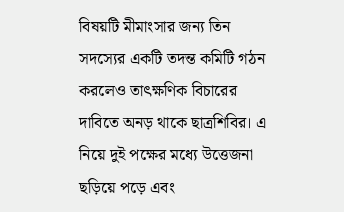বিষয়টি মীমাংসার জন্য তিন সদস্যের একটি তদন্ত কমিটি গঠন করলেও তাৎক্ষণিক বিচারের দাবিতে অনড় থাকে ছাত্রশিবির। এ নিয়ে দুই পক্ষের মধ্যে উত্তেজনা ছড়িয়ে পড়ে এবং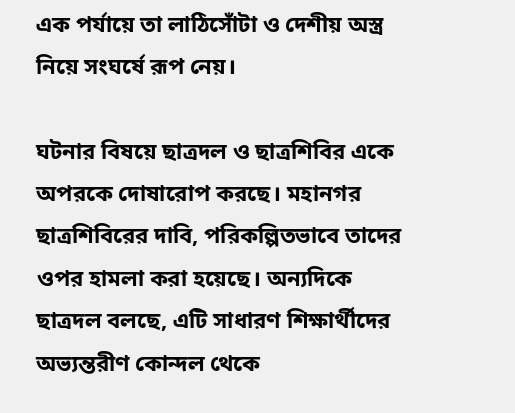এক পর্যায়ে তা লাঠিসোঁটা ও দেশীয় অস্ত্র নিয়ে সংঘর্ষে রূপ নেয়।

ঘটনার বিষয়ে ছাত্রদল ও ছাত্রশিবির একে অপরকে দোষারোপ করছে। মহানগর ছাত্রশিবিরের দাবি, পরিকল্পিতভাবে তাদের ওপর হামলা করা হয়েছে। অন্যদিকে ছাত্রদল বলছে, এটি সাধারণ শিক্ষার্থীদের অভ্যন্তরীণ কোন্দল থেকে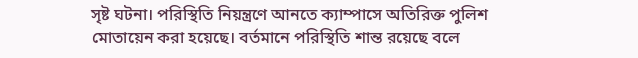সৃষ্ট ঘটনা। পরিস্থিতি নিয়ন্ত্রণে আনতে ক্যাম্পাসে অতিরিক্ত পুলিশ মোতায়েন করা হয়েছে। বর্তমানে পরিস্থিতি শান্ত রয়েছে বলে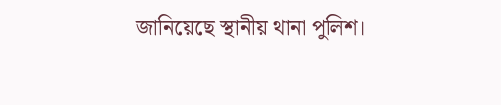জানিয়েছে স্থানীয় থানা পুলিশ।